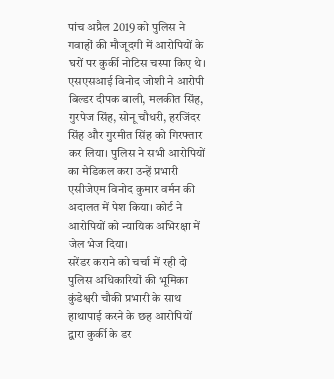पांच अप्रैल 2019 को पुलिस ने गवाहों की मौजूदगी में आरोपियों के घरों पर कुर्की नोटिस चस्पा किए थे। एसएसआई विनोद जोशी ने आरोपी बिल्डर दीपक बाली, मलकीत सिंह, गुरपेज सिंह, सोनू चौधरी, हरजिंदर सिंह और गुरमीत सिंह को गिरफ्तार कर लिया। पुलिस ने सभी आरोपियों का मेडिकल करा उन्हें प्रभारी एसीजेएम विनोद कुमार वर्मन की अदालत में पेश किया। कोर्ट ने आरोपियों को न्यायिक अभिरक्षा में जेल भेज दिया।
सरेंडर कराने को चर्चा में रही दो पुलिस अधिकारियों की भूमिका
कुंडेश्वरी चौकी प्रभारी के साथ हाथापाई करने के छह आरोपियों द्वारा कुर्की के डर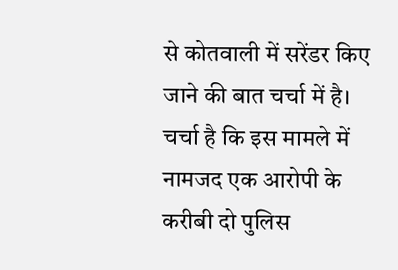से कोतवाली में सरेंडर किए जाने की बात चर्चा में है। चर्चा है कि इस मामले में नामजद एक आरोपी के करीबी दो पुलिस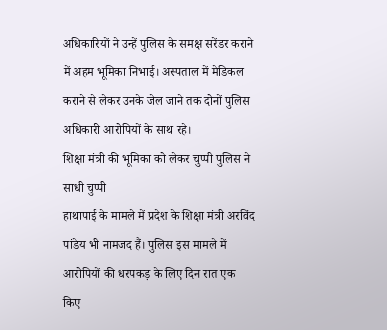अधिकारियों ने उन्हें पुलिस के समक्ष सरेंडर कराने में अहम भूमिका निभाई। अस्पताल में मेडिकल कराने से लेकर उनके जेल जाने तक दोनों पुलिस अधिकारी आरोपियों के साथ रहे।
शिक्षा मंत्री की भूमिका को लेकर चुप्पी पुलिस ने साधी चुप्पी
हाथापाई के मामले में प्रदेश के शिक्षा मंत्री अरविंद पांडेय भी नामजद हैं। पुलिस इस मामले में आरोपियों की धरपकड़ के लिए दिन रात एक किए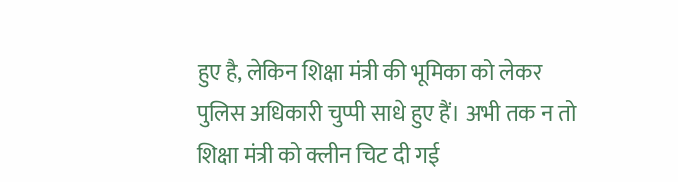हुए है, लेकिन शिक्षा मंत्री की भूमिका को लेकर पुलिस अधिकारी चुप्पी साधे हुए हैं। अभी तक न तो शिक्षा मंत्री को क्लीन चिट दी गई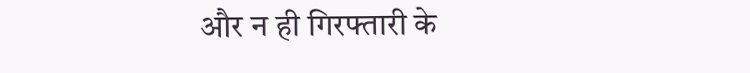और न ही गिरफ्तारी के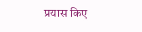प्रयास किए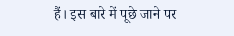हैं। इस बारे में पूछे जाने पर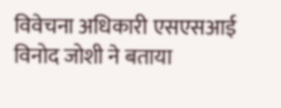विवेचना अधिकारी एसएसआई विनोद जोशी ने बताया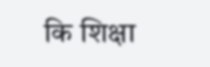कि शिक्षा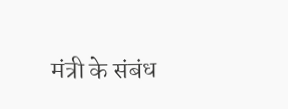मंत्री के संबंध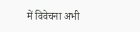में विवेचना अभी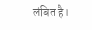लंबित है।